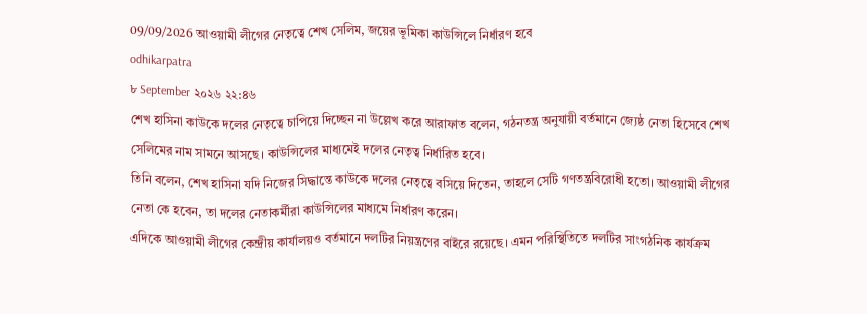09/09/2026 আওয়ামী লীগের নেতৃত্বে শেখ সেলিম, জয়ের ভূমিকা কাউন্সিলে নির্ধারণ হবে
odhikarpatra
৮ September ২০২৬ ২২:৪৬
শেখ হাসিনা কাউকে দলের নেতৃত্বে চাপিয়ে দিচ্ছেন না উল্লেখ করে আরাফাত বলেন, গঠনতন্ত্র অনুযায়ী বর্তমানে জ্যেষ্ঠ নেতা হিসেবে শেখ সেলিমের নাম সামনে আসছে। কাউন্সিলের মাধ্যমেই দলের নেতৃত্ব নির্ধারিত হবে।
তিনি বলেন, শেখ হাসিনা যদি নিজের সিদ্ধান্তে কাউকে দলের নেতৃত্বে বসিয়ে দিতেন, তাহলে সেটি গণতন্ত্রবিরোধী হতো। আওয়ামী লীগের নেতা কে হবেন, তা দলের নেতাকর্মীরা কাউন্সিলের মাধ্যমে নির্ধারণ করেন।
এদিকে আওয়ামী লীগের কেন্দ্রীয় কার্যালয়ও বর্তমানে দলটির নিয়ন্ত্রণের বাইরে রয়েছে। এমন পরিস্থিতিতে দলটির সাংগঠনিক কার্যক্রম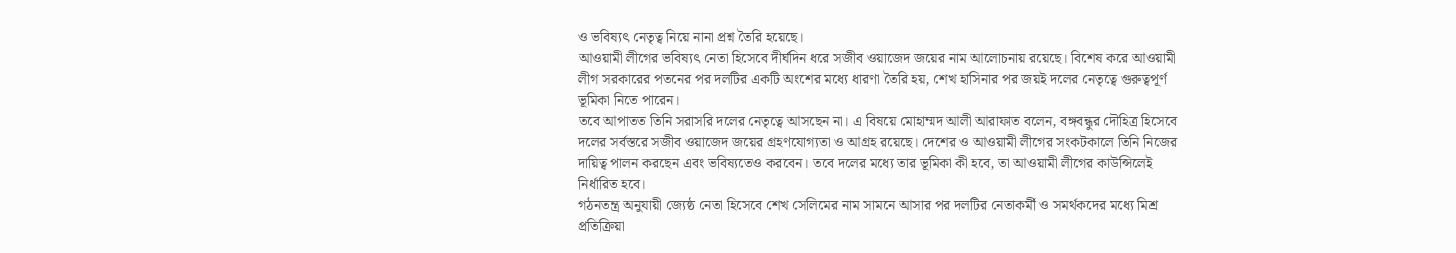ও ভবিষ্যৎ নেতৃত্ব নিয়ে নানা প্রশ্ন তৈরি হয়েছে।
আওয়ামী লীগের ভবিষ্যৎ নেতা হিসেবে দীর্ঘদিন ধরে সজীব ওয়াজেদ জয়ের নাম আলোচনায় রয়েছে। বিশেষ করে আওয়ামী লীগ সরকারের পতনের পর দলটির একটি অংশের মধ্যে ধারণা তৈরি হয়, শেখ হাসিনার পর জয়ই দলের নেতৃত্বে গুরুত্বপূর্ণ ভূমিকা নিতে পারেন।
তবে আপাতত তিনি সরাসরি দলের নেতৃত্বে আসছেন না। এ বিষয়ে মোহাম্মদ আলী আরাফাত বলেন, বঙ্গবন্ধুর দৌহিত্র হিসেবে দলের সর্বস্তরে সজীব ওয়াজেদ জয়ের গ্রহণযোগ্যতা ও আগ্রহ রয়েছে। দেশের ও আওয়ামী লীগের সংকটকালে তিনি নিজের দায়িত্ব পালন করছেন এবং ভবিষ্যতেও করবেন। তবে দলের মধ্যে তার ভূমিকা কী হবে, তা আওয়ামী লীগের কাউন্সিলেই নির্ধারিত হবে।
গঠনতন্ত্র অনুযায়ী জ্যেষ্ঠ নেতা হিসেবে শেখ সেলিমের নাম সামনে আসার পর দলটির নেতাকর্মী ও সমর্থকদের মধ্যে মিশ্র প্রতিক্রিয়া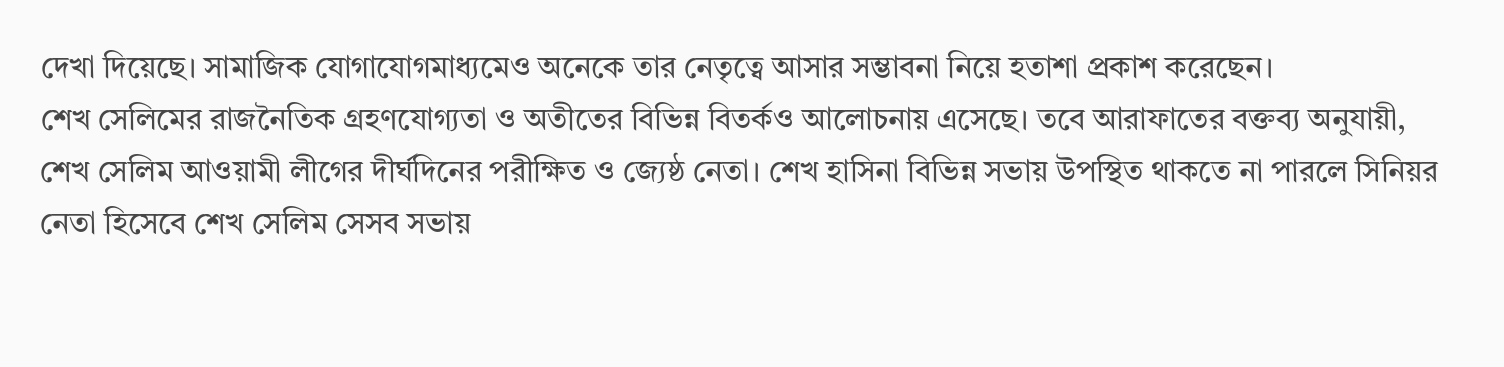দেখা দিয়েছে। সামাজিক যোগাযোগমাধ্যমেও অনেকে তার নেতৃত্বে আসার সম্ভাবনা নিয়ে হতাশা প্রকাশ করেছেন।
শেখ সেলিমের রাজনৈতিক গ্রহণযোগ্যতা ও অতীতের বিভিন্ন বিতর্কও আলোচনায় এসেছে। তবে আরাফাতের বক্তব্য অনুযায়ী, শেখ সেলিম আওয়ামী লীগের দীর্ঘদিনের পরীক্ষিত ও জ্যেষ্ঠ নেতা। শেখ হাসিনা বিভিন্ন সভায় উপস্থিত থাকতে না পারলে সিনিয়র নেতা হিসেবে শেখ সেলিম সেসব সভায়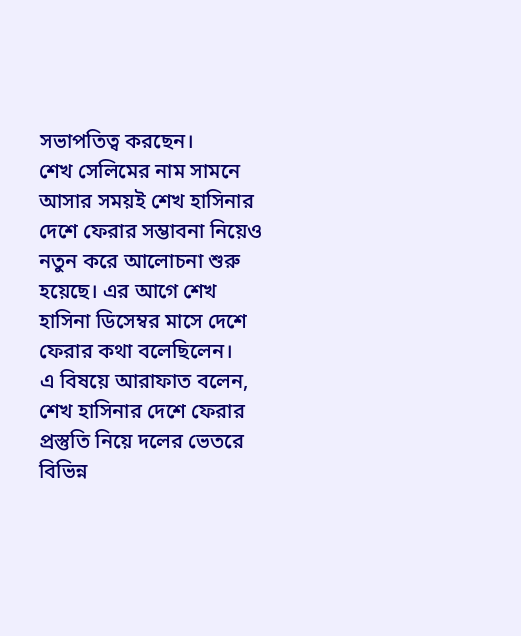সভাপতিত্ব করছেন।
শেখ সেলিমের নাম সামনে আসার সময়ই শেখ হাসিনার দেশে ফেরার সম্ভাবনা নিয়েও নতুন করে আলোচনা শুরু হয়েছে। এর আগে শেখ হাসিনা ডিসেম্বর মাসে দেশে ফেরার কথা বলেছিলেন।
এ বিষয়ে আরাফাত বলেন, শেখ হাসিনার দেশে ফেরার প্রস্তুতি নিয়ে দলের ভেতরে বিভিন্ন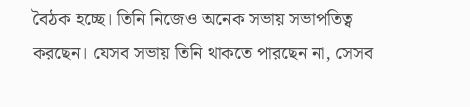বৈঠক হচ্ছে। তিনি নিজেও অনেক সভায় সভাপতিত্ব করছেন। যেসব সভায় তিনি থাকতে পারছেন না, সেসব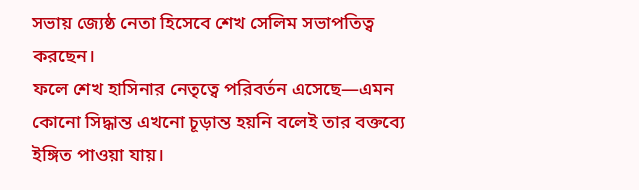সভায় জ্যেষ্ঠ নেতা হিসেবে শেখ সেলিম সভাপতিত্ব করছেন।
ফলে শেখ হাসিনার নেতৃত্বে পরিবর্তন এসেছে—এমন কোনো সিদ্ধান্ত এখনো চূড়ান্ত হয়নি বলেই তার বক্তব্যে ইঙ্গিত পাওয়া যায়।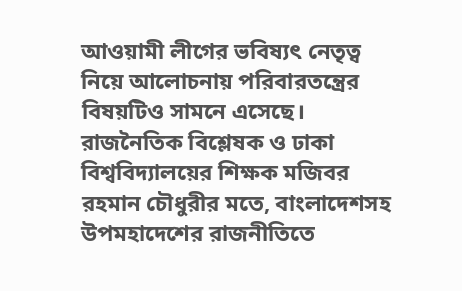আওয়ামী লীগের ভবিষ্যৎ নেতৃত্ব নিয়ে আলোচনায় পরিবারতন্ত্রের বিষয়টিও সামনে এসেছে। রাজনৈতিক বিশ্লেষক ও ঢাকা বিশ্ববিদ্যালয়ের শিক্ষক মজিবর রহমান চৌধুরীর মতে, বাংলাদেশসহ উপমহাদেশের রাজনীতিতে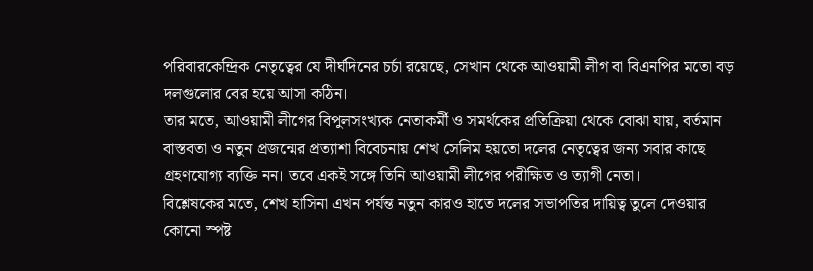পরিবারকেন্দ্রিক নেতৃত্বের যে দীর্ঘদিনের চর্চা রয়েছে, সেখান থেকে আওয়ামী লীগ বা বিএনপির মতো বড় দলগুলোর বের হয়ে আসা কঠিন।
তার মতে, আওয়ামী লীগের বিপুলসংখ্যক নেতাকর্মী ও সমর্থকের প্রতিক্রিয়া থেকে বোঝা যায়, বর্তমান বাস্তবতা ও নতুন প্রজন্মের প্রত্যাশা বিবেচনায় শেখ সেলিম হয়তো দলের নেতৃত্বের জন্য সবার কাছে গ্রহণযোগ্য ব্যক্তি নন। তবে একই সঙ্গে তিনি আওয়ামী লীগের পরীক্ষিত ও ত্যাগী নেতা।
বিশ্লেষকের মতে, শেখ হাসিনা এখন পর্যন্ত নতুন কারও হাতে দলের সভাপতির দায়িত্ব তুলে দেওয়ার কোনো স্পষ্ট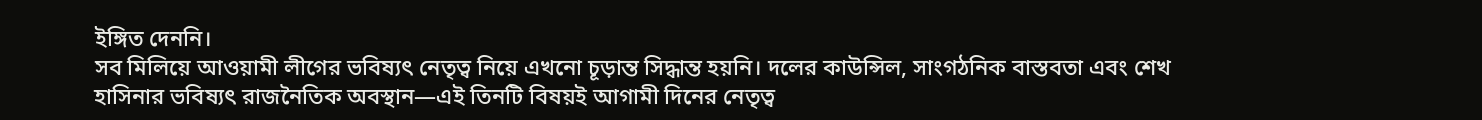ইঙ্গিত দেননি।
সব মিলিয়ে আওয়ামী লীগের ভবিষ্যৎ নেতৃত্ব নিয়ে এখনো চূড়ান্ত সিদ্ধান্ত হয়নি। দলের কাউন্সিল, সাংগঠনিক বাস্তবতা এবং শেখ হাসিনার ভবিষ্যৎ রাজনৈতিক অবস্থান—এই তিনটি বিষয়ই আগামী দিনের নেতৃত্ব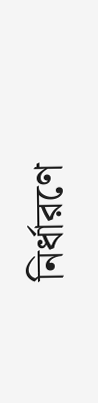নির্ধারণে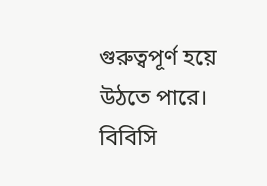গুরুত্বপূর্ণ হয়ে উঠতে পারে।
বিবিসি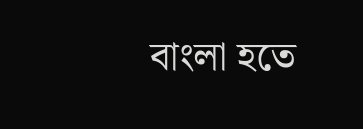বাংলা হতে